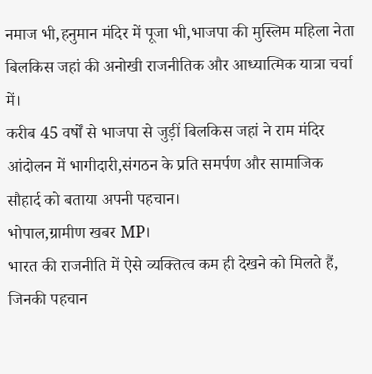नमाज भी,हनुमान मंदिर में पूजा भी,भाजपा की मुस्लिम महिला नेता बिलकिस जहां की अनोखी राजनीतिक और आध्यात्मिक यात्रा चर्चा में।
करीब 45 वर्षों से भाजपा से जुड़ीं बिलकिस जहां ने राम मंदिर आंदोलन में भागीदारी,संगठन के प्रति समर्पण और सामाजिक सौहार्द को बताया अपनी पहचान।
भोपाल,ग्रामीण खबर MP।
भारत की राजनीति में ऐसे व्यक्तित्व कम ही देखने को मिलते हैं, जिनकी पहचान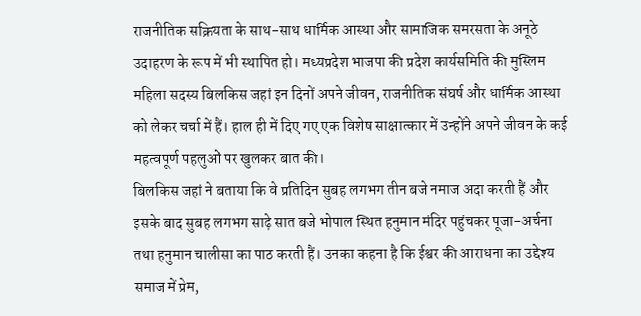राजनीतिक सक्रियता के साथ-साथ धार्मिक आस्था और सामाजिक समरसता के अनूठे उदाहरण के रूप में भी स्थापित हो। मध्यप्रदेश भाजपा की प्रदेश कार्यसमिति की मुस्लिम महिला सदस्य बिलकिस जहां इन दिनों अपने जीवन, राजनीतिक संघर्ष और धार्मिक आस्था को लेकर चर्चा में हैं। हाल ही में दिए गए एक विशेष साक्षात्कार में उन्होंने अपने जीवन के कई महत्वपूर्ण पहलुओं पर खुलकर बात की।
बिलकिस जहां ने बताया कि वे प्रतिदिन सुबह लगभग तीन बजे नमाज अदा करती हैं और इसके बाद सुबह लगभग साढ़े सात बजे भोपाल स्थित हनुमान मंदिर पहुंचकर पूजा-अर्चना तथा हनुमान चालीसा का पाठ करती हैं। उनका कहना है कि ईश्वर की आराधना का उद्देश्य समाज में प्रेम,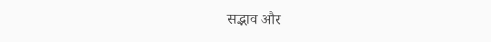सद्भाव और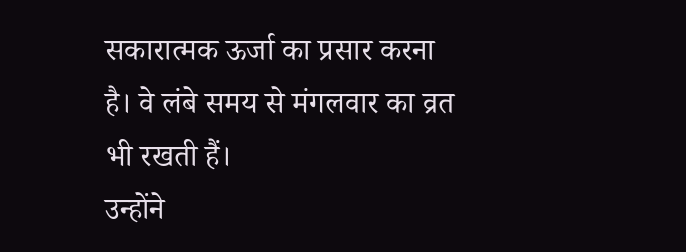सकारात्मक ऊर्जा का प्रसार करना है। वे लंबे समय से मंगलवार का व्रत भी रखती हैं।
उन्होंने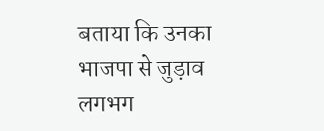बताया कि उनका भाजपा से जुड़ाव लगभग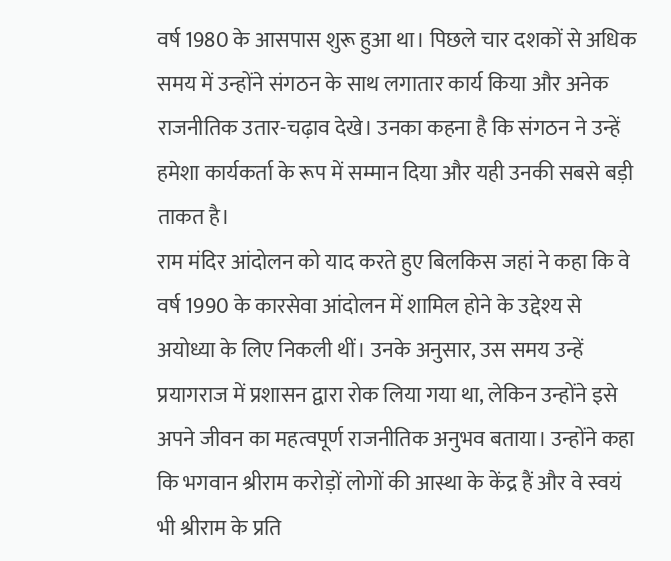वर्ष 1980 के आसपास शुरू हुआ था। पिछले चार दशकों से अधिक समय में उन्होंने संगठन के साथ लगातार कार्य किया और अनेक राजनीतिक उतार-चढ़ाव देखे। उनका कहना है कि संगठन ने उन्हें हमेशा कार्यकर्ता के रूप में सम्मान दिया और यही उनकी सबसे बड़ी ताकत है।
राम मंदिर आंदोलन को याद करते हुए बिलकिस जहां ने कहा कि वे वर्ष 1990 के कारसेवा आंदोलन में शामिल होने के उद्देश्य से अयोध्या के लिए निकली थीं। उनके अनुसार, उस समय उन्हें प्रयागराज में प्रशासन द्वारा रोक लिया गया था, लेकिन उन्होंने इसे अपने जीवन का महत्वपूर्ण राजनीतिक अनुभव बताया। उन्होंने कहा कि भगवान श्रीराम करोड़ों लोगों की आस्था के केंद्र हैं और वे स्वयं भी श्रीराम के प्रति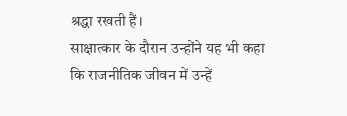श्रद्धा रखती हैं।
साक्षात्कार के दौरान उन्होंने यह भी कहा कि राजनीतिक जीवन में उन्हें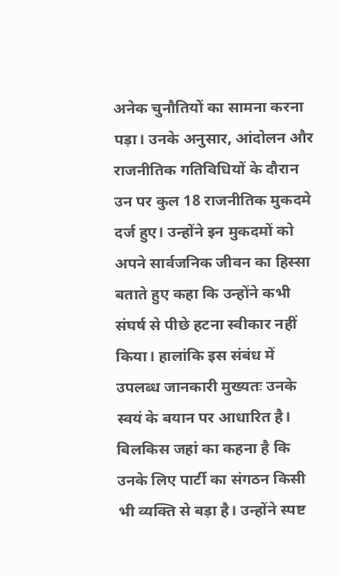अनेक चुनौतियों का सामना करना पड़ा। उनके अनुसार, आंदोलन और राजनीतिक गतिविधियों के दौरान उन पर कुल 18 राजनीतिक मुकदमे दर्ज हुए। उन्होंने इन मुकदमों को अपने सार्वजनिक जीवन का हिस्सा बताते हुए कहा कि उन्होंने कभी संघर्ष से पीछे हटना स्वीकार नहीं किया। हालांकि इस संबंध में उपलब्ध जानकारी मुख्यतः उनके स्वयं के बयान पर आधारित है।
बिलकिस जहां का कहना है कि उनके लिए पार्टी का संगठन किसी भी व्यक्ति से बड़ा है। उन्होंने स्पष्ट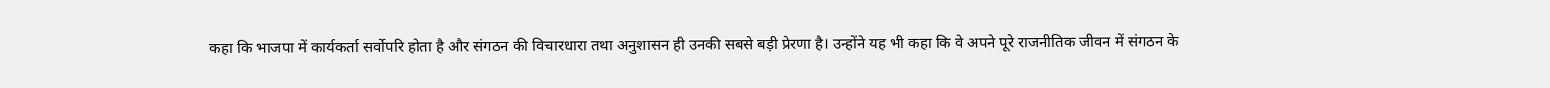कहा कि भाजपा में कार्यकर्ता सर्वोपरि होता है और संगठन की विचारधारा तथा अनुशासन ही उनकी सबसे बड़ी प्रेरणा है। उन्होंने यह भी कहा कि वे अपने पूरे राजनीतिक जीवन में संगठन के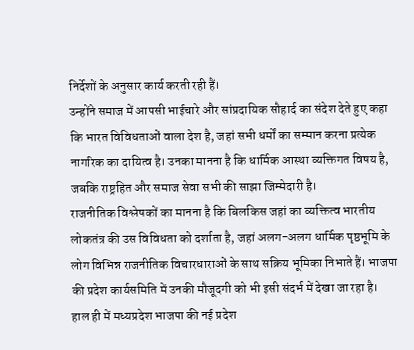निर्देशों के अनुसार कार्य करती रही हैं।
उन्होंने समाज में आपसी भाईचारे और सांप्रदायिक सौहार्द का संदेश देते हुए कहा कि भारत विविधताओं वाला देश है, जहां सभी धर्मों का सम्मान करना प्रत्येक नागरिक का दायित्व है। उनका मानना है कि धार्मिक आस्था व्यक्तिगत विषय है, जबकि राष्ट्रहित और समाज सेवा सभी की साझा जिम्मेदारी है।
राजनीतिक विश्लेषकों का मानना है कि बिलकिस जहां का व्यक्तित्व भारतीय लोकतंत्र की उस विविधता को दर्शाता है, जहां अलग-अलग धार्मिक पृष्ठभूमि के लोग विभिन्न राजनीतिक विचारधाराओं के साथ सक्रिय भूमिका निभाते हैं। भाजपा की प्रदेश कार्यसमिति में उनकी मौजूदगी को भी इसी संदर्भ में देखा जा रहा है।
हाल ही में मध्यप्रदेश भाजपा की नई प्रदेश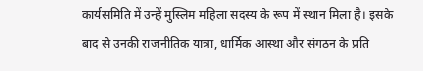कार्यसमिति में उन्हें मुस्लिम महिला सदस्य के रूप में स्थान मिला है। इसके बाद से उनकी राजनीतिक यात्रा, धार्मिक आस्था और संगठन के प्रति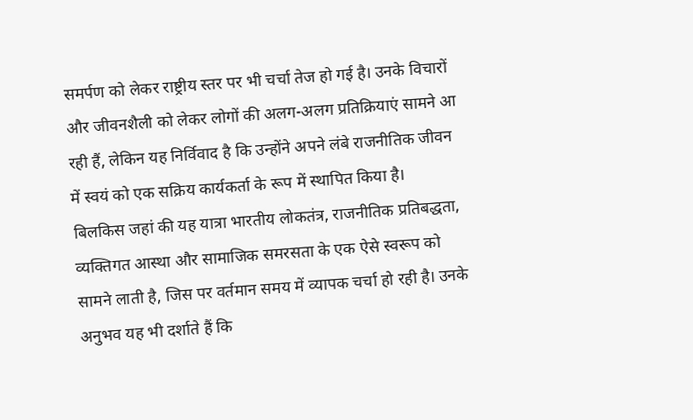समर्पण को लेकर राष्ट्रीय स्तर पर भी चर्चा तेज हो गई है। उनके विचारों और जीवनशैली को लेकर लोगों की अलग-अलग प्रतिक्रियाएं सामने आ रही हैं, लेकिन यह निर्विवाद है कि उन्होंने अपने लंबे राजनीतिक जीवन में स्वयं को एक सक्रिय कार्यकर्ता के रूप में स्थापित किया है।
बिलकिस जहां की यह यात्रा भारतीय लोकतंत्र, राजनीतिक प्रतिबद्धता, व्यक्तिगत आस्था और सामाजिक समरसता के एक ऐसे स्वरूप को सामने लाती है, जिस पर वर्तमान समय में व्यापक चर्चा हो रही है। उनके अनुभव यह भी दर्शाते हैं कि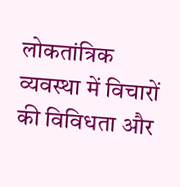लोकतांत्रिक व्यवस्था में विचारों की विविधता और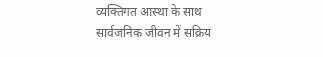व्यक्तिगत आस्था के साथ सार्वजनिक जीवन में सक्रिय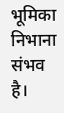भूमिका निभाना संभव है।